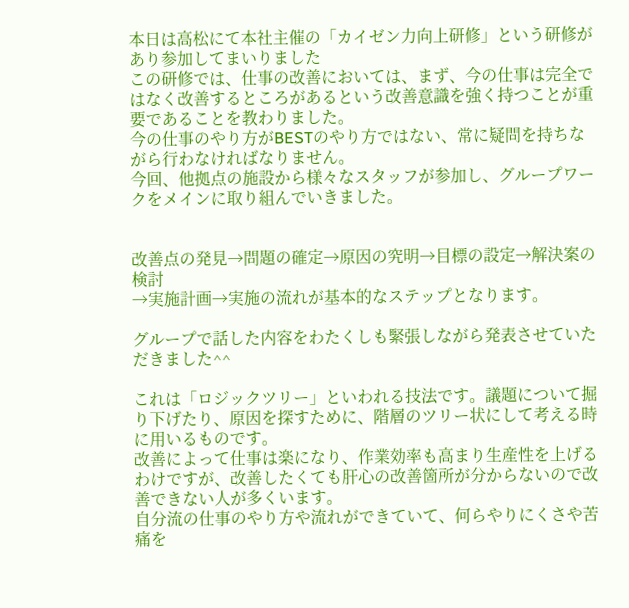本日は高松にて本社主催の「カイゼン力向上研修」という研修があり参加してまいりました
この研修では、仕事の改善においては、まず、今の仕事は完全ではなく改善するところがあるという改善意識を強く持つことが重要であることを教わりました。
今の仕事のやり方がBESTのやり方ではない、常に疑問を持ちながら行わなければなりません。
今回、他拠点の施設から様々なスタッフが参加し、グループワークをメインに取り組んでいきました。


改善点の発見→問題の確定→原因の究明→目標の設定→解決案の検討
→実施計画→実施の流れが基本的なステップとなります。

グループで話した内容をわたくしも緊張しながら発表させていただきました^^

これは「ロジックツリー」といわれる技法です。議題について掘り下げたり、原因を探すために、階層のツリー状にして考える時に用いるものです。
改善によって仕事は楽になり、作業効率も高まり生産性を上げるわけですが、改善したくても肝心の改善箇所が分からないので改善できない人が多くいます。
自分流の仕事のやり方や流れができていて、何らやりにくさや苦痛を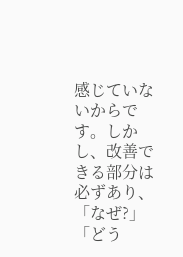感じていないからです。しかし、改善できる部分は必ずあり、「なぜ?」「どう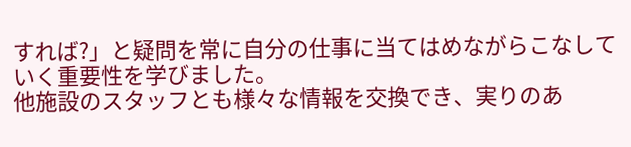すれば?」と疑問を常に自分の仕事に当てはめながらこなしていく重要性を学びました。
他施設のスタッフとも様々な情報を交換でき、実りのあ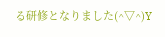る研修となりました(^▽^)Y